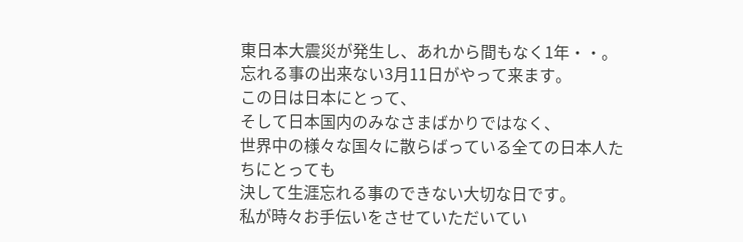東日本大震災が発生し、あれから間もなく1年・・。
忘れる事の出来ない3月11日がやって来ます。
この日は日本にとって、
そして日本国内のみなさまばかりではなく、
世界中の様々な国々に散らばっている全ての日本人たちにとっても
決して生涯忘れる事のできない大切な日です。
私が時々お手伝いをさせていただいてい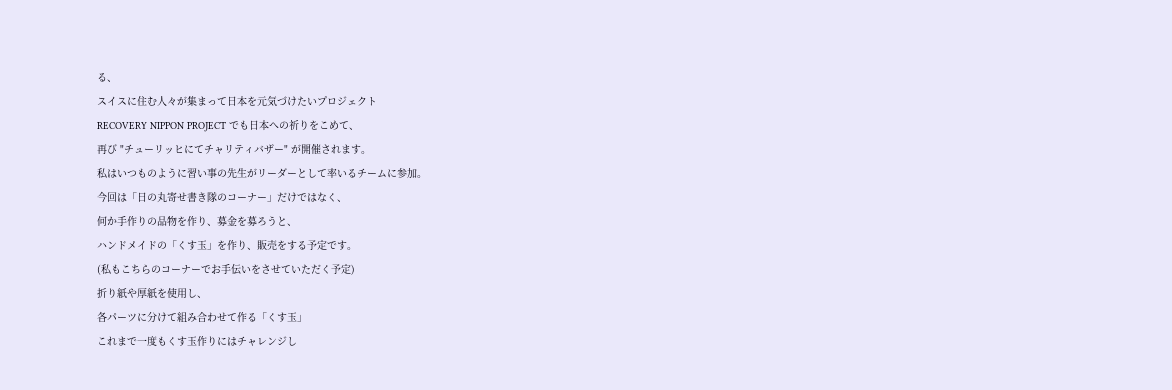る、
スイスに住む人々が集まって日本を元気づけたいプロジェクト
RECOVERY NIPPON PROJECT でも日本への祈りをこめて、
再び "チューリッヒにてチャリティバザー" が開催されます。
私はいつものように習い事の先生がリーダーとして率いるチームに参加。
今回は「日の丸寄せ書き隊のコーナー」だけではなく、
何か手作りの品物を作り、募金を募ろうと、
ハンドメイドの「くす玉」を作り、販売をする予定です。
(私もこちらのコーナーでお手伝いをさせていただく予定)
折り紙や厚紙を使用し、
各パーツに分けて組み合わせて作る「くす玉」
これまで一度もくす玉作りにはチャレンジし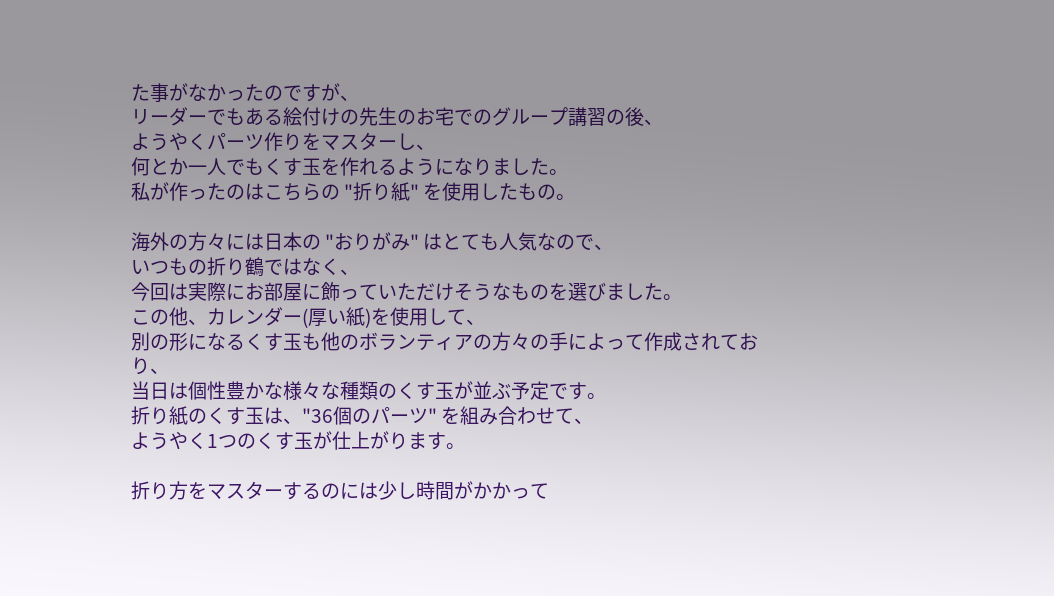た事がなかったのですが、
リーダーでもある絵付けの先生のお宅でのグループ講習の後、
ようやくパーツ作りをマスターし、
何とか一人でもくす玉を作れるようになりました。
私が作ったのはこちらの "折り紙" を使用したもの。

海外の方々には日本の "おりがみ" はとても人気なので、
いつもの折り鶴ではなく、
今回は実際にお部屋に飾っていただけそうなものを選びました。
この他、カレンダー(厚い紙)を使用して、
別の形になるくす玉も他のボランティアの方々の手によって作成されており、
当日は個性豊かな様々な種類のくす玉が並ぶ予定です。
折り紙のくす玉は、"36個のパーツ" を組み合わせて、
ようやく1つのくす玉が仕上がります。

折り方をマスターするのには少し時間がかかって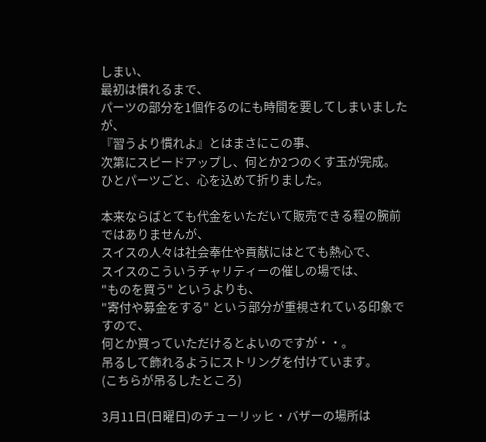しまい、
最初は慣れるまで、
パーツの部分を1個作るのにも時間を要してしまいましたが、
『習うより慣れよ』とはまさにこの事、
次第にスピードアップし、何とか2つのくす玉が完成。
ひとパーツごと、心を込めて折りました。

本来ならばとても代金をいただいて販売できる程の腕前ではありませんが、
スイスの人々は社会奉仕や貢献にはとても熱心で、
スイスのこういうチャリティーの催しの場では、
"ものを買う" というよりも、
"寄付や募金をする" という部分が重視されている印象ですので、
何とか買っていただけるとよいのですが・・。
吊るして飾れるようにストリングを付けています。
(こちらが吊るしたところ)

3月11日(日曜日)のチューリッヒ・バザーの場所は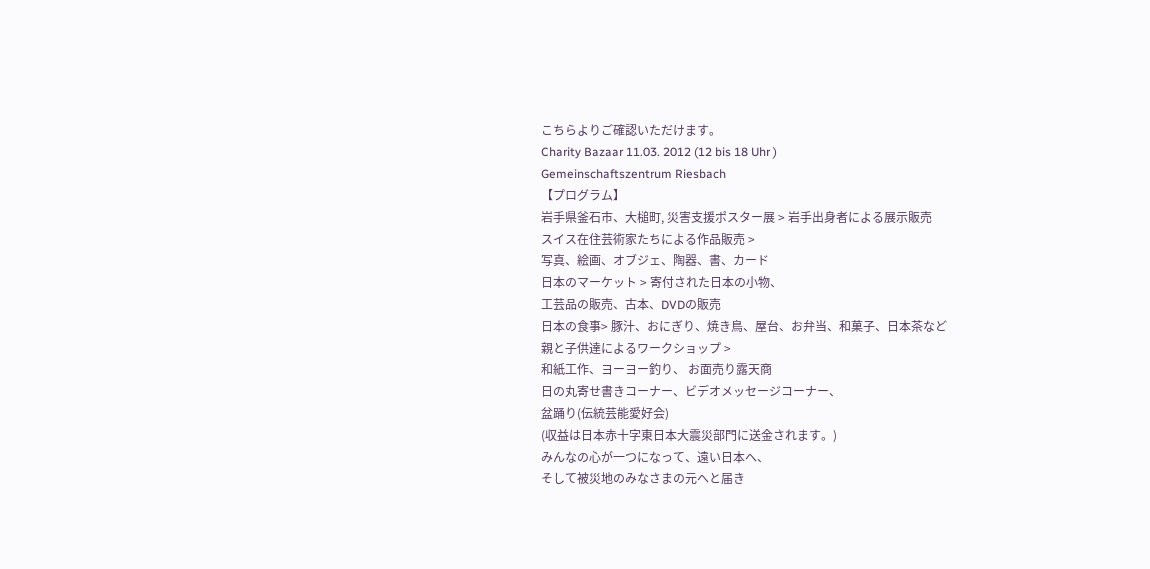こちらよりご確認いただけます。
Charity Bazaar 11.03. 2012 (12 bis 18 Uhr )
Gemeinschaftszentrum Riesbach
【プログラム】
岩手県釜石市、大槌町, 災害支援ポスター展 > 岩手出身者による展示販売
スイス在住芸術家たちによる作品販売 >
写真、絵画、オブジェ、陶器、書、カード
日本のマーケット > 寄付された日本の小物、
工芸品の販売、古本、DVDの販売
日本の食事> 豚汁、おにぎり、焼き鳥、屋台、お弁当、和菓子、日本茶など
親と子供達によるワークショップ >
和紙工作、ヨーヨー釣り、 お面売り露天商
日の丸寄せ書きコーナー、ビデオメッセージコーナー、
盆踊り(伝統芸能愛好会)
(収益は日本赤十字東日本大震災部門に送金されます。)
みんなの心が一つになって、遠い日本へ、
そして被災地のみなさまの元へと届き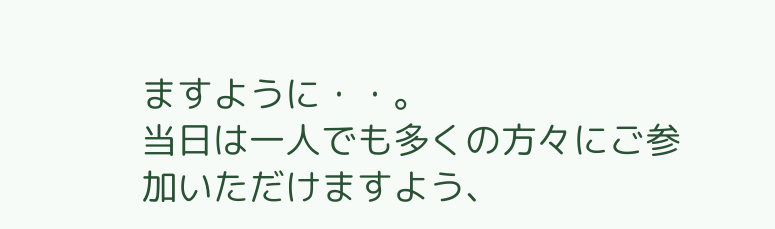ますように・・。
当日は一人でも多くの方々にご参加いただけますよう、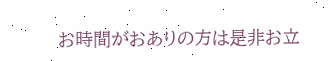お時間がおありの方は是非お立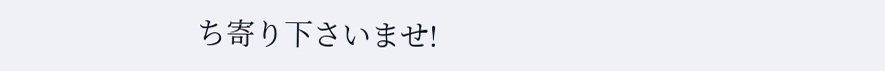ち寄り下さいませ!